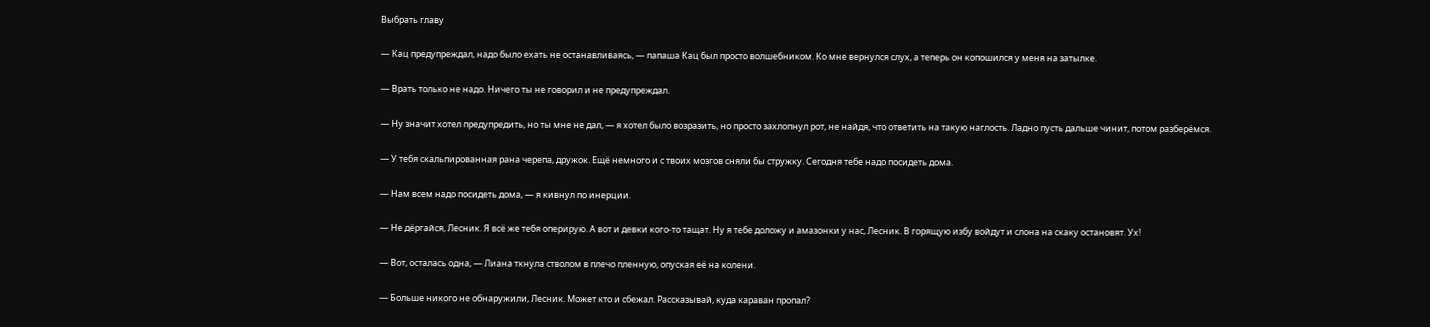Выбрать главу

— Кац предупреждал, надо было ехать не останавливаясь, — папаша Кац был просто волшебником. Ко мне вернулся слух, а теперь он копошился у меня на затылке.

— Врать только не надо. Ничего ты не говорил и не предупреждал.

— Ну значит хотел предупредить, но ты мне не дал, — я хотел было возразить, но просто захлопнул рот, не найдя, что ответить на такую наглость. Ладно пусть дальше чинит, потом разберёмся.

— У тебя скальпированная рана черепа, дружок. Ещё немного и с твоих мозгов сняли бы стружку. Сегодня тебе надо посидеть дома.

— Нам всем надо посидеть дома, — я кивнул по инерции.

— Не дёргайся, Лесник. Я всё же тебя оперирую. А вот и девки кого-то тащат. Ну я тебе доложу и амазонки у нас, Лесник. В горящую избу войдут и слона на скаку остановят. Ух!

— Вот, осталась одна, — Лиана ткнула стволом в плечо пленную, опуская её на колени.

— Больше никого не обнаружили, Лесник. Может кто и сбежал. Рассказывай, куда караван пропал?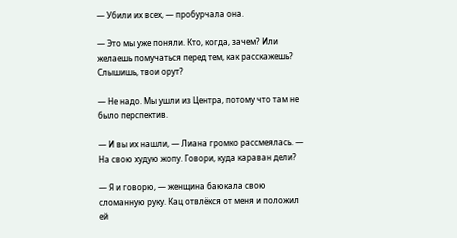— Убили их всех, — пробурчала она.

— Это мы уже поняли. Кто, когда, зачем? Или желаешь помучаться перед тем, как расскажешь? Слышишь, твои орут?

— Не надо. Мы ушли из Центра, потому что там не было перспектив.

— И вы их нашли, — Лиана громко рассмеялась. — На свою худую жопу. Говори, куда караван дели?

— Я и говорю, — женщина баюкала свою сломанную руку. Кац отвлёкся от меня и положил ей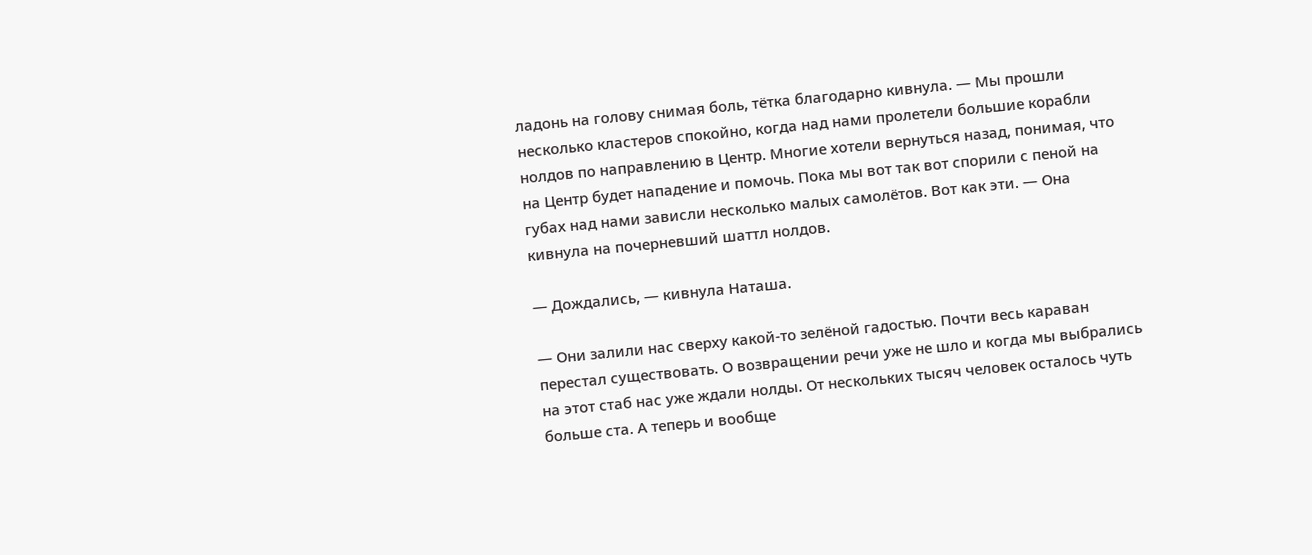ладонь на голову снимая боль, тётка благодарно кивнула. — Мы прошли несколько кластеров спокойно, когда над нами пролетели большие корабли нолдов по направлению в Центр. Многие хотели вернуться назад, понимая, что на Центр будет нападение и помочь. Пока мы вот так вот спорили с пеной на губах над нами зависли несколько малых самолётов. Вот как эти. — Она кивнула на почерневший шаттл нолдов.

— Дождались, — кивнула Наташа.

— Они залили нас сверху какой-то зелёной гадостью. Почти весь караван перестал существовать. О возвращении речи уже не шло и когда мы выбрались на этот стаб нас уже ждали нолды. От нескольких тысяч человек осталось чуть больше ста. А теперь и вообще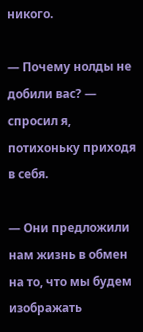никого.

— Почему нолды не добили вас? — спросил я, потихоньку приходя в себя.

— Они предложили нам жизнь в обмен на то, что мы будем изображать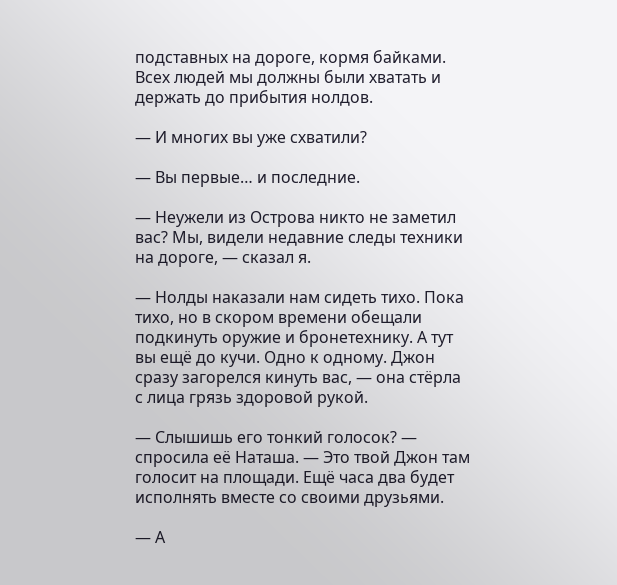подставных на дороге, кормя байками. Всех людей мы должны были хватать и держать до прибытия нолдов.

— И многих вы уже схватили?

— Вы первые… и последние.

— Неужели из Острова никто не заметил вас? Мы, видели недавние следы техники на дороге, — сказал я.

— Нолды наказали нам сидеть тихо. Пока тихо, но в скором времени обещали подкинуть оружие и бронетехнику. А тут вы ещё до кучи. Одно к одному. Джон сразу загорелся кинуть вас, — она стёрла с лица грязь здоровой рукой.

— Слышишь его тонкий голосок? — спросила её Наташа. — Это твой Джон там голосит на площади. Ещё часа два будет исполнять вместе со своими друзьями.

— А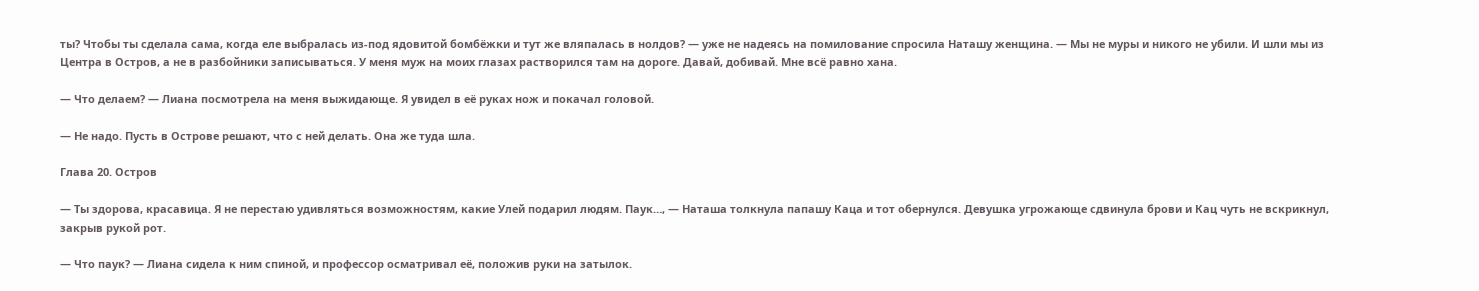ты? Чтобы ты сделала сама, когда еле выбралась из-под ядовитой бомбёжки и тут же вляпалась в нолдов? — уже не надеясь на помилование спросила Наташу женщина. — Мы не муры и никого не убили. И шли мы из Центра в Остров, а не в разбойники записываться. У меня муж на моих глазах растворился там на дороге. Давай, добивай. Мне всё равно хана.

— Что делаем? — Лиана посмотрела на меня выжидающе. Я увидел в её руках нож и покачал головой.

— Не надо. Пусть в Острове решают, что с ней делать. Она же туда шла.

Глава 20. Остров

— Ты здорова, красавица. Я не перестаю удивляться возможностям, какие Улей подарил людям. Паук…, — Наташа толкнула папашу Каца и тот обернулся. Девушка угрожающе сдвинула брови и Кац чуть не вскрикнул, закрыв рукой рот.

— Что паук? — Лиана сидела к ним спиной, и профессор осматривал её, положив руки на затылок.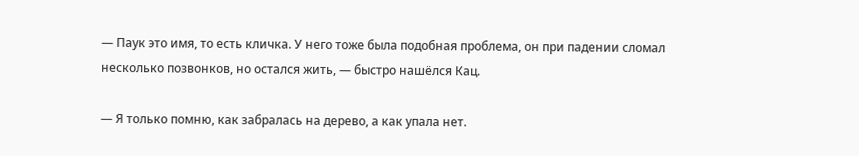— Паук это имя, то есть кличка. У него тоже была подобная проблема, он при падении сломал несколько позвонков, но остался жить, — быстро нашёлся Кац.

— Я только помню, как забралась на дерево, а как упала нет.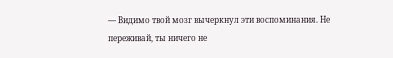— Видимо твой мозг вычеркнул эти воспоминания. Не переживай, ты ничего не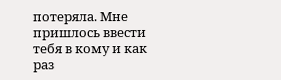потеряла. Мне пришлось ввести тебя в кому и как раз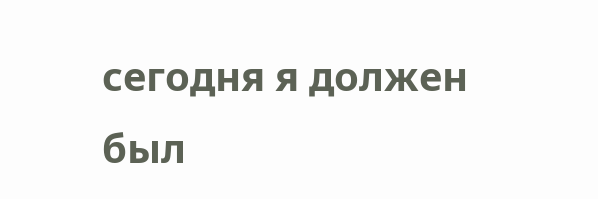сегодня я должен был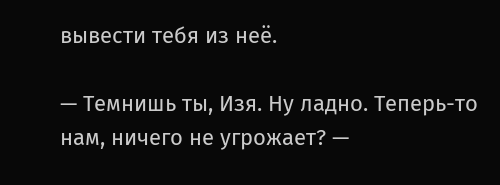вывести тебя из неё.

— Темнишь ты, Изя. Ну ладно. Теперь-то нам, ничего не угрожает? —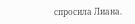спросила Лиана.